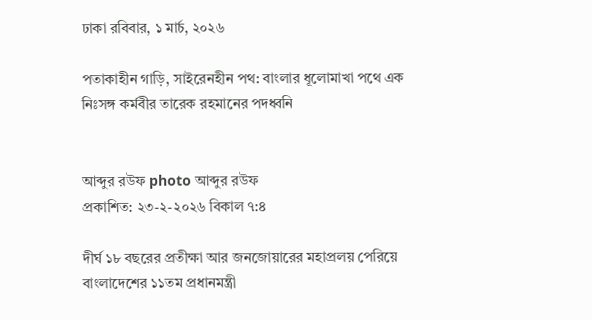ঢাকা রবিবার, ১ মার্চ, ২০২৬

পতাকাহীন গাড়ি, সাইরেনহীন পথ: বাংলার ধূলোমাখা পথে এক নিঃসঙ্গ কর্মবীর তারেক রহমানের পদধ্বনি


আব্দুর রউফ photo আব্দুর রউফ
প্রকাশিত: ২৩-২-২০২৬ বিকাল ৭:৪

দীর্ঘ ১৮ বছরের প্রতীক্ষা আর জনজোয়ারের মহাপ্রলয় পেরিয়ে বাংলাদেশের ১১তম প্রধানমন্ত্রী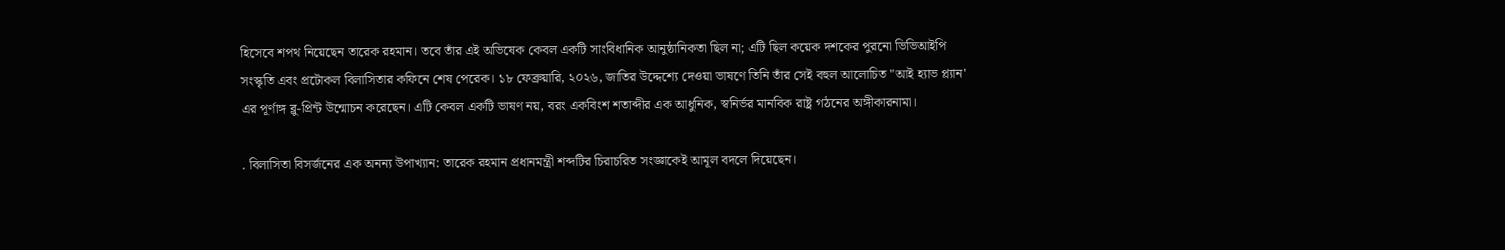হিসেবে শপথ নিয়েছেন তারেক রহমান। তবে তাঁর এই অভিষেক কেবল একটি সাংবিধানিক আনুষ্ঠানিকতা ছিল না; এটি ছিল কয়েক দশকের পুরনো ভিভিআইপি সংস্কৃতি এবং প্রটোকল বিলাসিতার কফিনে শেষ পেরেক। ১৮ ফেব্রুয়ারি, ২০২৬, জাতির উদ্দেশ্যে দেওয়া ভাষণে তিনি তাঁর সেই বহুল আলোচিত "আই হ্যাভ প্ল্যান' এর পূর্ণাঙ্গ ব্লু-প্রিন্ট উন্মোচন করেছেন। এটি কেবল একটি ভাষণ নয়, বরং একবিংশ শতাব্দীর এক আধুনিক, স্বনির্ভর মানবিক রাষ্ট্র গঠনের অঙ্গীকারনামা।

. বিলাসিতা বিসর্জনের এক অনন্য উপাখ্যান: তারেক রহমান প্রধানমন্ত্রী শব্দটির চিরাচরিত সংজ্ঞাকেই আমূল বদলে দিয়েছেন।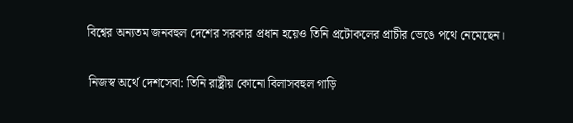বিশ্বের অন্যতম জনবহুল দেশের সরকার প্রধান হয়েও তিনি প্রটোকলের প্রাচীর ভেঙে পথে নেমেছেন।

 নিজস্ব অর্থে দেশসেবা: তিনি রাষ্ট্রীয় কোনো বিলাসবহুল গাড়ি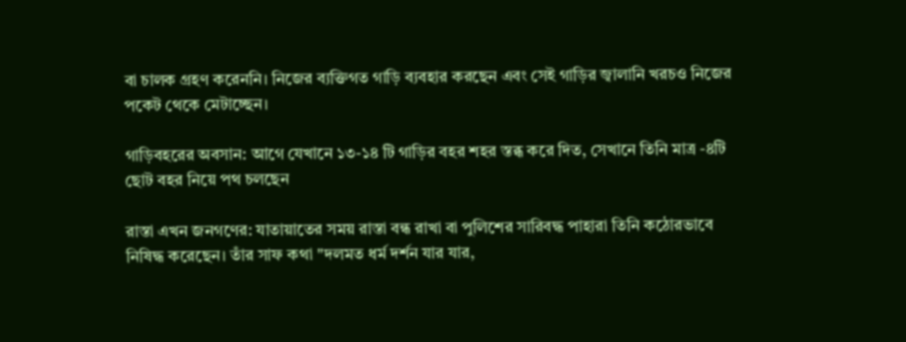বা চালক গ্রহণ করেননি। নিজের ব্যক্তিগত গাড়ি ব্যবহার করছেন এবং সেই গাড়ির জ্বালানি খরচও নিজের পকেট থেকে মেটাচ্ছেন।

গাড়িবহরের অবসান: আগে যেখানে ১৩-১৪ টি গাড়ির বহর শহর স্তব্ধ করে দিত, সেখানে তিনি মাত্র -৪টি ছোট বহর নিয়ে পথ চলছেন

রাস্তা এখন জনগণের: যাতায়াতের সময় রাস্তা বন্ধ রাখা বা পুলিশের সারিবদ্ধ পাহারা তিনি কঠোরভাবে নিষিদ্ধ করেছেন। তাঁর সাফ কথা "দলমত ধর্ম দর্শন যার যার,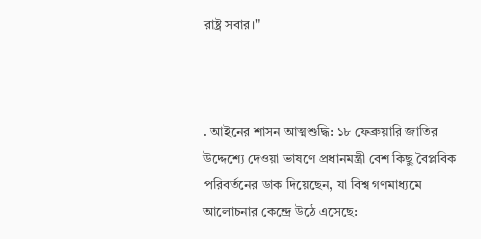রাষ্ট্র সবার।"



. আইনের শাসন আত্মশুদ্ধি: ১৮ ফেব্রুয়ারি জাতির উদ্দেশ্যে দেওয়া ভাষণে প্রধানমন্ত্রী বেশ কিছু বৈপ্লবিক পরিবর্তনের ডাক দিয়েছেন, যা বিশ্ব গণমাধ্যমে আলোচনার কেন্দ্রে উঠে এসেছে: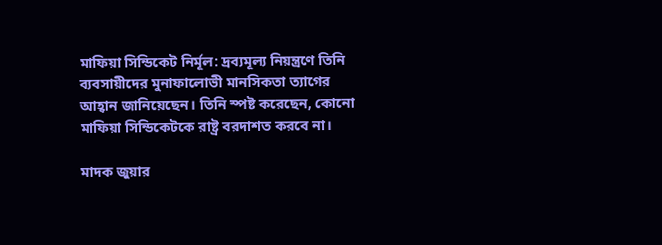মাফিয়া সিন্ডিকেট নির্মূল: দ্রব্যমূল্য নিয়ন্ত্রণে তিনি ব্যবসায়ীদের মুনাফালোভী মানসিকতা ত্যাগের আহ্বান জানিয়েছেন। তিনি স্পষ্ট করেছেন, কোনো মাফিয়া সিন্ডিকেটকে রাষ্ট্র বরদাশত করবে না।

মাদক জুয়ার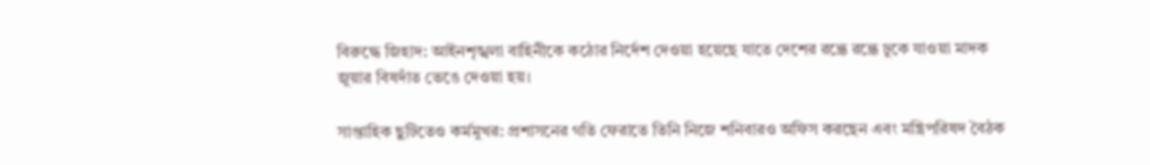বিরুদ্ধে জিহাদ: আইনশৃঙ্খলা বাহিনীকে কঠোর নির্দেশ দেওয়া হয়েছে যাতে দেশের রন্ধ্রে রন্ধ্রে ঢুকে যাওয়া মাদক জুয়ার বিষদাঁত ভেঙে দেওয়া হয়।

সাপ্তাহিক ছুটিতেও কর্মমুখর: প্রশাসনের গতি ফেরাতে তিনি নিজে শনিবারও অফিস করছেন এবং মন্ত্রিপরিষদ বৈঠক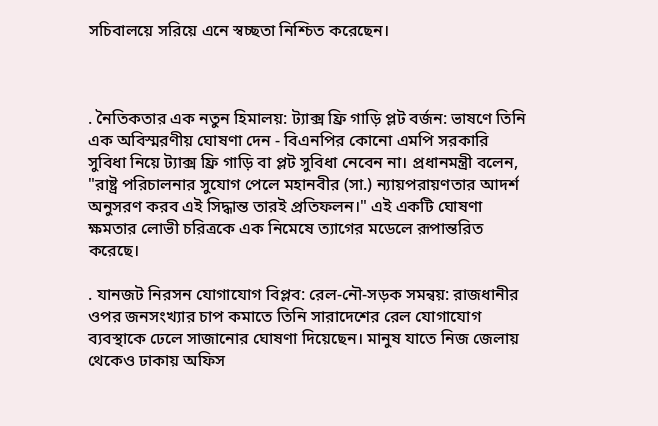সচিবালয়ে সরিয়ে এনে স্বচ্ছতা নিশ্চিত করেছেন।



. নৈতিকতার এক নতুন হিমালয়: ট্যাক্স ফ্রি গাড়ি প্লট বর্জন: ভাষণে তিনি এক অবিস্মরণীয় ঘোষণা দেন - বিএনপির কোনো এমপি সরকারি সুবিধা নিয়ে ট্যাক্স ফ্রি গাড়ি বা প্লট সুবিধা নেবেন না। প্রধানমন্ত্রী বলেন, "রাষ্ট্র পরিচালনার সুযোগ পেলে মহানবীর (সা.) ন্যায়পরায়ণতার আদর্শ অনুসরণ করব এই সিদ্ধান্ত তারই প্রতিফলন।" এই একটি ঘোষণা ক্ষমতার লোভী চরিত্রকে এক নিমেষে ত্যাগের মডেলে রূপান্তরিত করেছে।

. যানজট নিরসন যোগাযোগ বিপ্লব: রেল-নৌ-সড়ক সমন্বয়: রাজধানীর ওপর জনসংখ্যার চাপ কমাতে তিনি সারাদেশের রেল যোগাযোগ ব্যবস্থাকে ঢেলে সাজানোর ঘোষণা দিয়েছেন। মানুষ যাতে নিজ জেলায় থেকেও ঢাকায় অফিস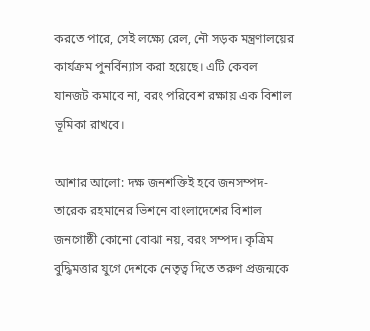করতে পারে, সেই লক্ষ্যে রেল, নৌ সড়ক মন্ত্রণালয়ের কার্যক্রম পুনর্বিন্যাস করা হয়েছে। এটি কেবল যানজট কমাবে না, বরং পরিবেশ রক্ষায় এক বিশাল ভূমিকা রাখবে।

আশার আলো: দক্ষ জনশক্তিই হবে জনসম্পদ- তারেক রহমানের ভিশনে বাংলাদেশের বিশাল জনগোষ্ঠী কোনো বোঝা নয়, বরং সম্পদ। কৃত্রিম বুদ্ধিমত্তার যুগে দেশকে নেতৃত্ব দিতে তরুণ প্রজন্মকে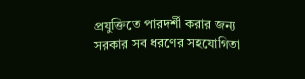প্রযুক্তিতে পারদর্শী করার জন্য সরকার সব ধরণের সহযোগিতা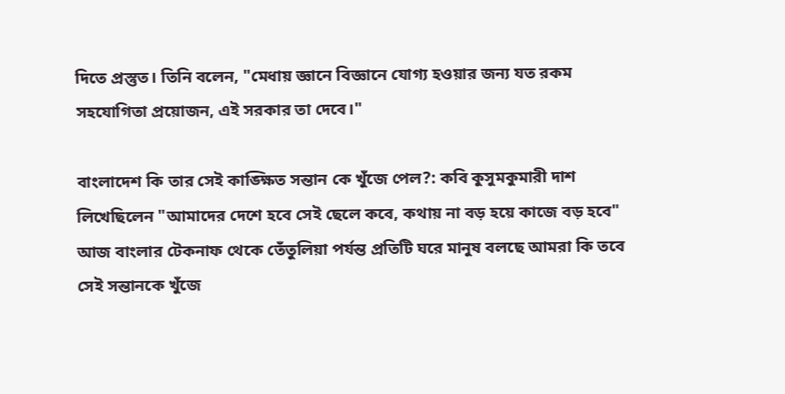দিতে প্রস্তুত। তিনি বলেন, "মেধায় জ্ঞানে বিজ্ঞানে যোগ্য হওয়ার জন্য যত রকম সহযোগিতা প্রয়োজন, এই সরকার তা দেবে।"

বাংলাদেশ কি তার সেই কাঙ্ক্ষিত সন্তান কে খুঁজে পেল?: কবি কুসুমকুমারী দাশ লিখেছিলেন "আমাদের দেশে হবে সেই ছেলে কবে, কথায় না বড় হয়ে কাজে বড় হবে" আজ বাংলার টেকনাফ থেকে তেঁতুলিয়া পর্যন্ত প্রতিটি ঘরে মানুষ বলছে আমরা কি তবে সেই সন্তানকে খুঁজে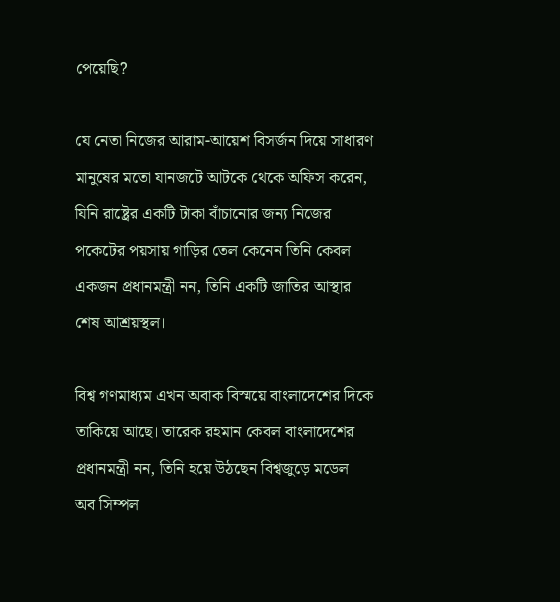পেয়েছি?

যে নেতা নিজের আরাম-আয়েশ বিসর্জন দিয়ে সাধারণ মানুষের মতো যানজটে আটকে থেকে অফিস করেন, যিনি রাষ্ট্রের একটি টাকা বাঁচানোর জন্য নিজের পকেটের পয়সায় গাড়ির তেল কেনেন তিনি কেবল একজন প্রধানমন্ত্রী নন, তিনি একটি জাতির আস্থার শেষ আশ্রয়স্থল।

বিশ্ব গণমাধ্যম এখন অবাক বিস্ময়ে বাংলাদেশের দিকে তাকিয়ে আছে। তারেক রহমান কেবল বাংলাদেশের প্রধানমন্ত্রী নন, তিনি হয়ে উঠছেন বিশ্বজুড়ে মডেল অব সিম্পল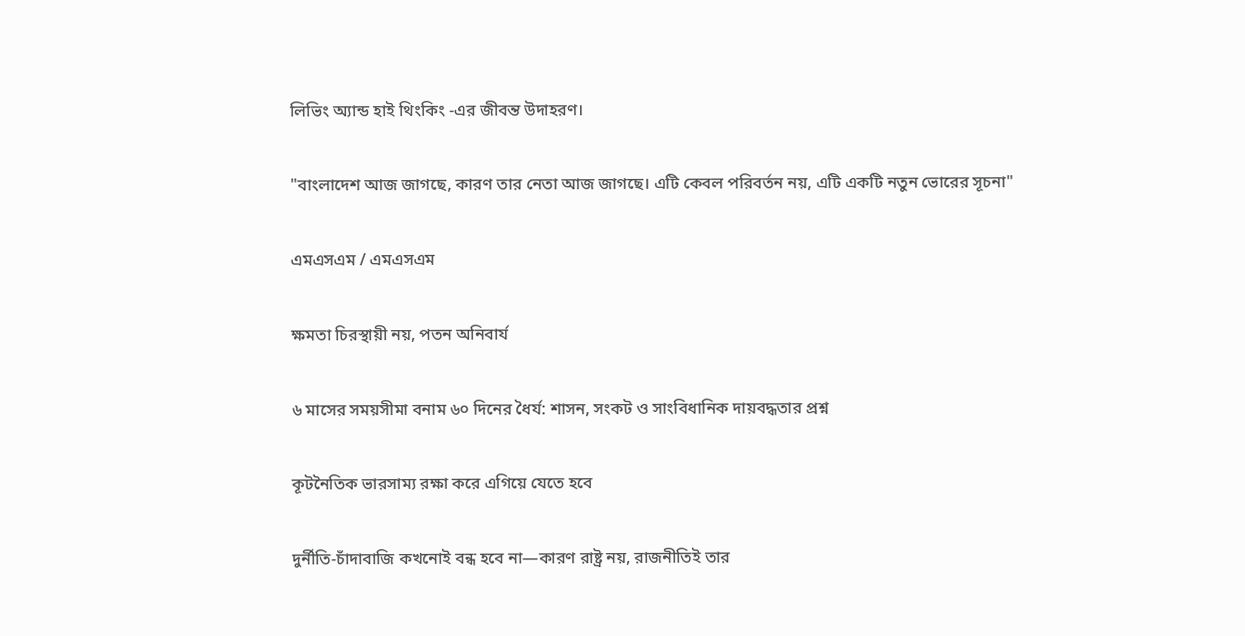লিভিং অ্যান্ড হাই থিংকিং -এর জীবন্ত উদাহরণ।

"বাংলাদেশ আজ জাগছে, কারণ তার নেতা আজ জাগছে। এটি কেবল পরিবর্তন নয়, এটি একটি নতুন ভোরের সূচনা"

এমএসএম / এমএসএম

ক্ষমতা চিরস্থায়ী নয়, পতন অনিবার্য

৬ মাসের সময়সীমা বনাম ৬০ দিনের ধৈর্য: শাসন, সংকট ও সাংবিধানিক দায়বদ্ধতার প্রশ্ন

কূটনৈতিক ভারসাম্য রক্ষা করে এগিয়ে যেতে হবে

দুর্নীতি-চাঁদাবাজি কখনোই বন্ধ হবে না—কারণ রাষ্ট্র নয়, রাজনীতিই তার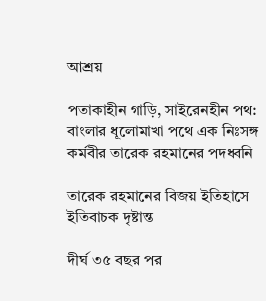আশ্রয়

পতাকাহীন গাড়ি, সাইরেনহীন পথ: বাংলার ধূলোমাখা পথে এক নিঃসঙ্গ কর্মবীর তারেক রহমানের পদধ্বনি

তারেক রহমানের বিজয় ইতিহাসে ইতিবাচক দৃষ্টান্ত

দীর্ঘ ৩৫ বছর পর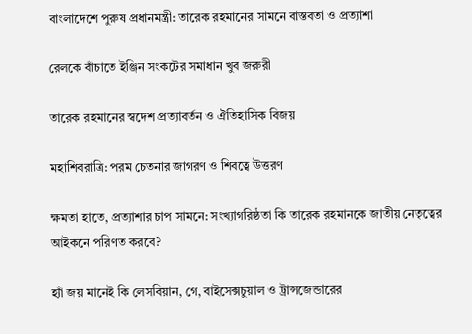বাংলাদেশে পুরুষ প্রধানমন্ত্রী: তারেক রহমানের সামনে বাস্তবতা ও প্রত্যাশা

রেলকে বাঁচাতে ইঞ্জিন সংকটের সমাধান খুব জরুরী

তারেক রহমানের স্বদেশ প্রত্যাবর্তন ও ঐতিহাসিক বিজয়

মহাশিবরাত্রি: পরম চেতনার জাগরণ ও শিবত্বে উত্তরণ

ক্ষমতা হাতে, প্রত্যাশার চাপ সামনে: সংখ্যাগরিষ্ঠতা কি তারেক রহমানকে জাতীয় নেতৃত্বের আইকনে পরিণত করবে?

হ্যাঁ জয় মানেই কি লেসবিয়ান, গে, বাইসেক্সচুয়াল ও ট্রান্সজেন্ডারের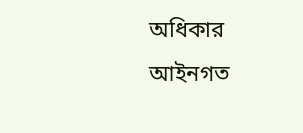অধিকার আইনগত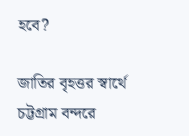হবে?

জাতির বৃহত্তর স্বার্থে চট্টগ্রাম বন্দরে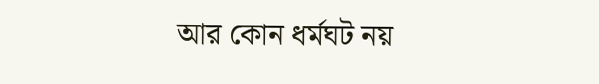আর কোন ধর্মঘট নয়